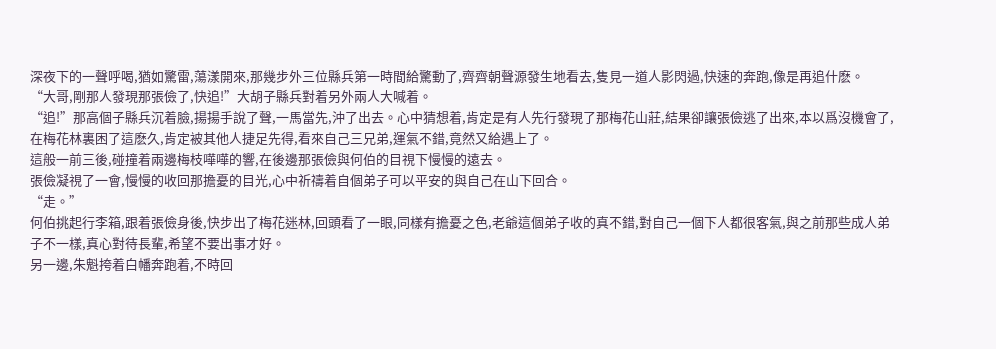深夜下的一聲呼喝,猶如驚雷,蕩漾開來,那幾步外三位縣兵第一時間給驚動了,齊齊朝聲源發生地看去,隻見一道人影閃過,快速的奔跑,像是再追什麽。
“大哥,剛那人發現那張儉了,快追!”大胡子縣兵對着另外兩人大喊着。
“追!”那高個子縣兵沉着臉,揚揚手說了聲,一馬當先,沖了出去。心中猜想着,肯定是有人先行發現了那梅花山莊,結果卻讓張儉逃了出來,本以爲沒機會了,在梅花林裏困了這麽久,肯定被其他人捷足先得,看來自己三兄弟,運氣不錯,竟然又給遇上了。
這般一前三後,碰撞着兩邊梅枝嘩嘩的響,在後邊那張儉與何伯的目視下慢慢的遠去。
張儉凝視了一會,慢慢的收回那擔憂的目光,心中祈禱着自個弟子可以平安的與自己在山下回合。
“走。”
何伯挑起行李箱,跟着張儉身後,快步出了梅花迷林,回頭看了一眼,同樣有擔憂之色,老爺這個弟子收的真不錯,對自己一個下人都很客氣,與之前那些成人弟子不一樣,真心對待長輩,希望不要出事才好。
另一邊,朱魁挎着白幡奔跑着,不時回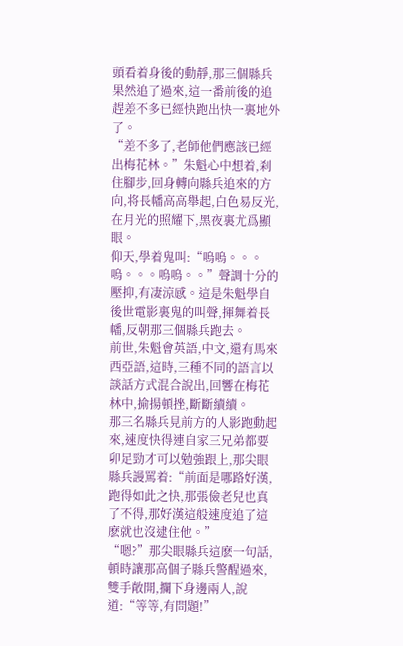頭看着身後的動靜,那三個縣兵果然追了過來,這一番前後的追趕差不多已經快跑出快一裏地外了。
“差不多了,老師他們應該已經出梅花林。”朱魁心中想着,刹住腳步,回身轉向縣兵追來的方向,将長幡高高舉起,白色易反光,在月光的照耀下,黑夜裏尤爲顯眼。
仰天,學着鬼叫:“嗚嗚。。。嗚。。。嗚嗚。。”聲調十分的壓抑,有凄涼感。這是朱魁學自後世電影裏鬼的叫聲,揮舞着長幡,反朝那三個縣兵跑去。
前世,朱魁會英語,中文,還有馬來西亞語,這時,三種不同的語言以談話方式混合說出,回響在梅花林中,揄揚頓挫,斷斷續續。
那三名縣兵見前方的人影跑動起來,速度快得連自家三兄弟都要卯足勁才可以勉強跟上,那尖眼縣兵謾罵着:“前面是哪路好漢,跑得如此之快,那張儉老兒也真了不得,那好漢這般速度追了這麽就也沒逮住他。”
“嗯?”那尖眼縣兵這麽一句話,頓時讓那高個子縣兵警醒過來,雙手敞開,攔下身邊兩人,說道:“等等,有問題!”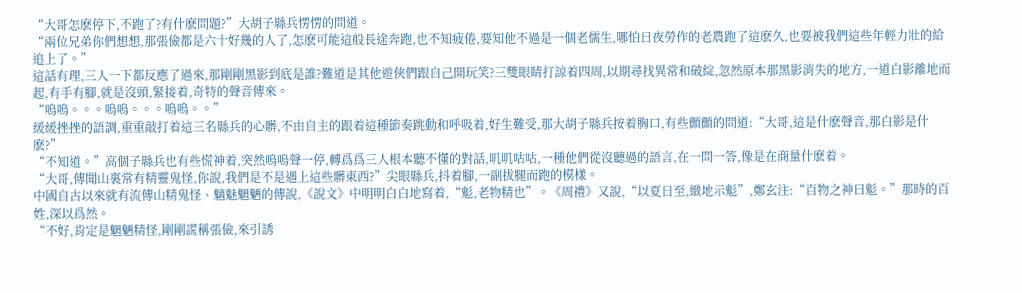“大哥怎麽停下,不跑了?有什麽問題?”大胡子縣兵愣愣的問道。
“兩位兄弟你們想想,那張儉都是六十好幾的人了,怎麽可能這般長途奔跑,也不知疲倦,要知他不過是一個老儒生,哪怕日夜勞作的老農跑了這麽久,也要被我們這些年輕力壯的給追上了。”
這話有理,三人一下都反應了過來,那剛剛黑影到底是誰?難道是其他遊俠們跟自己開玩笑?三雙眼睛打諒着四周,以期尋找異常和破綻,忽然原本那黑影消失的地方,一道白影離地而起,有手有腳,就是沒頭,緊接着,奇特的聲音傳來。
“嗚嗚。。。嗚嗚。。。嗚嗚。。”
緩緩挫挫的語調,重重敲打着這三名縣兵的心髒,不由自主的跟着這種節奏跳動和呼吸着,好生難受,那大胡子縣兵按着胸口,有些顫顫的問道:“大哥,這是什麽聲音,那白影是什麽?”
“不知道。”高個子縣兵也有些慌神着,突然嗚嗚聲一停,轉爲爲三人根本聽不懂的對話,叽叽咕咕,一種他們從沒聽過的語言,在一問一答,像是在商量什麽着。
“大哥,傳聞山裏常有精靈鬼怪,你說,我們是不是遇上這些髒東西?”尖眼縣兵,抖着腳,一副拔腿而跑的模樣。
中國自古以來就有流傳山精鬼怪、魑魅魍魉的傳說,《說文》中明明白白地寫着,“鬽,老物精也”。《周禮》又說,“以夏日至,緻地示鬽”,鄭玄注:“百物之神曰鬽。”那時的百姓,深以爲然。
“不好,肯定是魍魉精怪,剛剛謊稱張儉,來引誘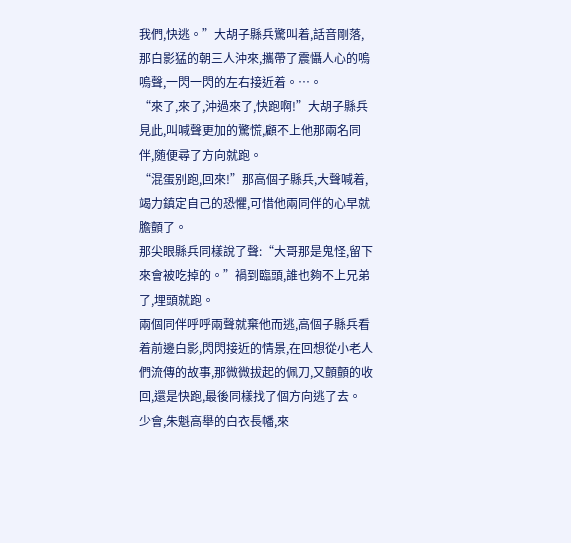我們,快逃。”大胡子縣兵驚叫着,話音剛落,那白影猛的朝三人沖來,攜帶了震懾人心的嗚嗚聲,一閃一閃的左右接近着。…。
“來了,來了,沖過來了,快跑啊!”大胡子縣兵見此,叫喊聲更加的驚慌,顧不上他那兩名同伴,随便尋了方向就跑。
“混蛋别跑,回來!”那高個子縣兵,大聲喊着,竭力鎮定自己的恐懼,可惜他兩同伴的心早就膽顫了。
那尖眼縣兵同樣說了聲:“大哥那是鬼怪,留下來會被吃掉的。”禍到臨頭,誰也夠不上兄弟了,埋頭就跑。
兩個同伴呼呼兩聲就棄他而逃,高個子縣兵看着前邊白影,閃閃接近的情景,在回想從小老人們流傳的故事,那微微拔起的佩刀,又顫顫的收回,還是快跑,最後同樣找了個方向逃了去。
少會,朱魁高舉的白衣長幡,來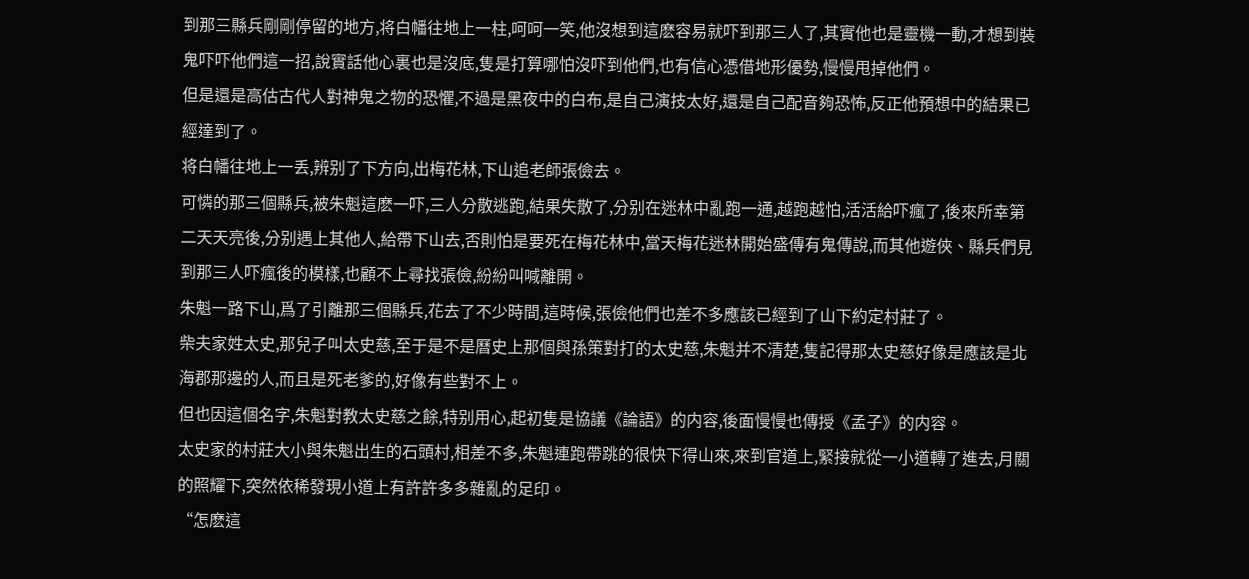到那三縣兵剛剛停留的地方,将白幡往地上一柱,呵呵一笑,他沒想到這麽容易就吓到那三人了,其實他也是靈機一動,才想到裝鬼吓吓他們這一招,說實話他心裏也是沒底,隻是打算哪怕沒吓到他們,也有信心憑借地形優勢,慢慢甩掉他們。
但是還是高估古代人對神鬼之物的恐懼,不過是黑夜中的白布,是自己演技太好,還是自己配音夠恐怖,反正他預想中的結果已經達到了。
将白幡往地上一丢,辨别了下方向,出梅花林,下山追老師張儉去。
可憐的那三個縣兵,被朱魁這麽一吓,三人分散逃跑,結果失散了,分别在迷林中亂跑一通,越跑越怕,活活給吓瘋了,後來所幸第二天天亮後,分别遇上其他人,給帶下山去,否則怕是要死在梅花林中,當天梅花迷林開始盛傳有鬼傳說,而其他遊俠、縣兵們見到那三人吓瘋後的模樣,也顧不上尋找張儉,紛紛叫喊離開。
朱魁一路下山,爲了引離那三個縣兵,花去了不少時間,這時候,張儉他們也差不多應該已經到了山下約定村莊了。
柴夫家姓太史,那兒子叫太史慈,至于是不是曆史上那個與孫策對打的太史慈,朱魁并不清楚,隻記得那太史慈好像是應該是北海郡那邊的人,而且是死老爹的,好像有些對不上。
但也因這個名字,朱魁對教太史慈之餘,特别用心,起初隻是協議《論語》的内容,後面慢慢也傳授《孟子》的内容。
太史家的村莊大小與朱魁出生的石頭村,相差不多,朱魁連跑帶跳的很快下得山來,來到官道上,緊接就從一小道轉了進去,月關的照耀下,突然依稀發現小道上有許許多多雜亂的足印。
“怎麽這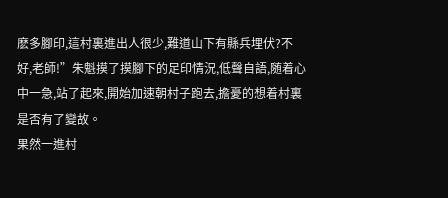麽多腳印,這村裏進出人很少,難道山下有縣兵埋伏?不好,老師!”朱魁摸了摸腳下的足印情況,低聲自語,随着心中一急,站了起來,開始加速朝村子跑去,擔憂的想着村裏是否有了變故。
果然一進村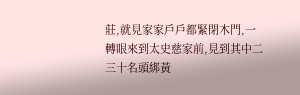莊,就見家家戶戶都緊閉木門,一轉眼來到太史慈家前,見到其中二三十名頭綁黃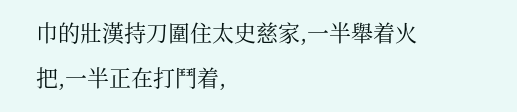巾的壯漢持刀圍住太史慈家,一半舉着火把,一半正在打鬥着,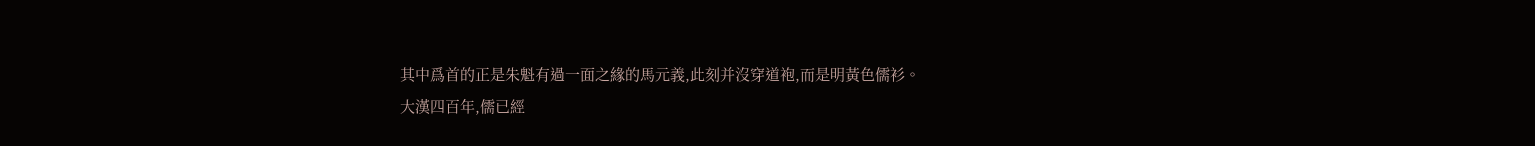其中爲首的正是朱魁有過一面之緣的馬元義,此刻并沒穿道袍,而是明黃色儒衫。
大漢四百年,儒已經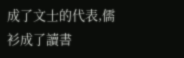成了文士的代表,儒衫成了讀書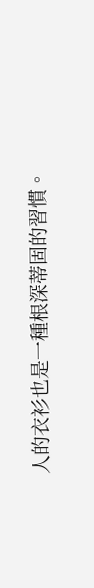人的衣衫也是一種根深蒂固的習慣。